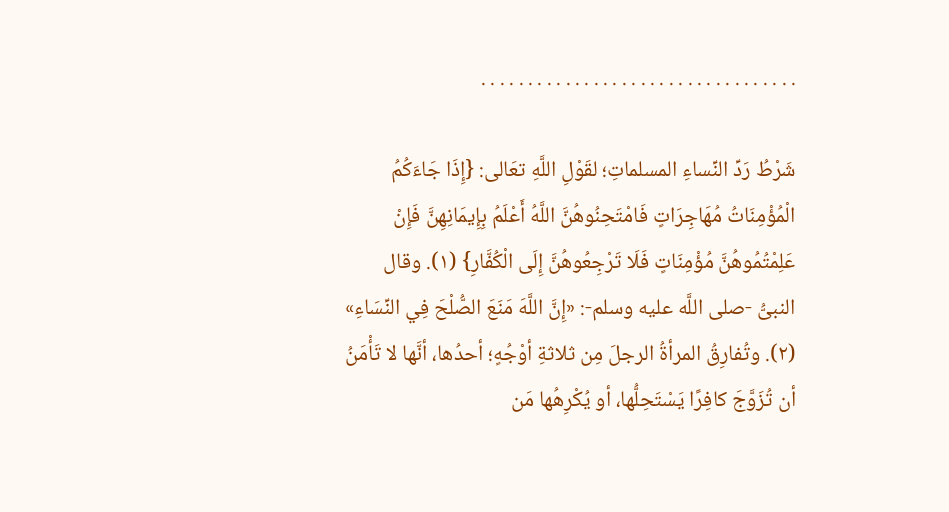. . . . . . . . . . . . . . . . . . . . . . . . . . . . . . . . . .

شَرْطُ رَدِّ النِّساءِ المسلماتِ؛ لقَوْلِ اللَّهِ تعَالى: {إِذَا جَاءَكُمُ الْمُؤْمِنَاتُ مُهَاجِرَاتٍ فَامْتَحِنُوهُنَّ اللَّهُ أَعْلَمُ بِإِيمَانِهِنَّ فَإِنْ عَلِمْتُمُوهُنَّ مُؤْمِنَاتٍ فَلَا تَرْجِعُوهُنَّ إِلَى الْكُفَّارِ} (١). وقال النبىُّ -صلى اللَّه عليه وسلم-: «إِنَّ اللَّهَ مَنَعَ الصُّلْحَ فِي النِّسَاءِ» (٢). وتُفارِقُ المرأةُ الرجلَ مِن ثلاثةِ أوْجُهٍ؛ أحدُها، أنَّها لا تَأْمَنُ أن تُزَوَّجَ كافِرًا يَسْتَحِلُّها، أو يُكْرِهُها مَن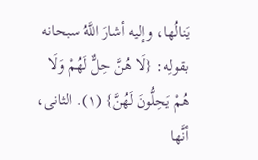يَنالُها، وإليه أشارَ اللَّهُ سبحانه بقولِه: {لَا هُنَّ حِلٌّ لَهُمْ وَلَا هُمْ يَحِلُّونَ لَهُنَّ} (١). الثانى، أنَّها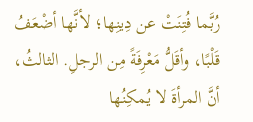رُبَّما فُتِنَتْ عن دِينِها؛ لأنَّها أضْعَفُ قَلْبًا، وأقَلُّ مَعْرِفَةً مِن الرجلِ. الثالثُ، أنَّ المرأةَ لا يُمكِنُها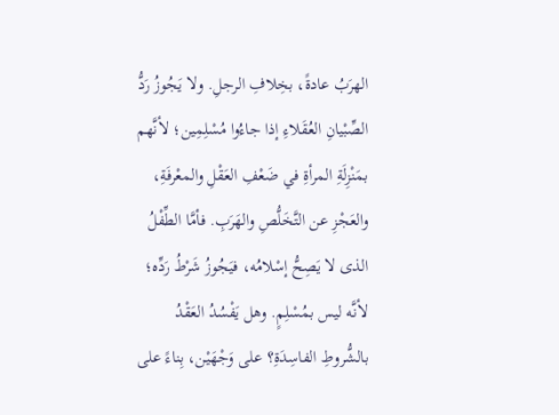الهرَبُ عادةً، بخِلافِ الرجلِ. ولا يَجُوزُ رَدُّ الصِّبْيانِ العُقَلاءِ إذا جاءُوا مُسْلِمِين؛ لأنَّهم بمَنْزِلَةِ المرأةِ في ضَعْفِ العَقْلِ والمعْرفَةِ، والعَجْزِ عن التَّخَلُّصِ والهَرَبِ. فأمَّا الطِّفْلُ الذى لا يَصِحُّ إسْلامُه، فيَجُوزُ شَرْطُ رَدِّه؛ لأنَّه ليس بمُسْلِمٍ. وهل يَفْسُدُ العَقْدُ بالشُّروطِ الفاسِدَةِ؟ على وَجْهَيْن، بِناءً على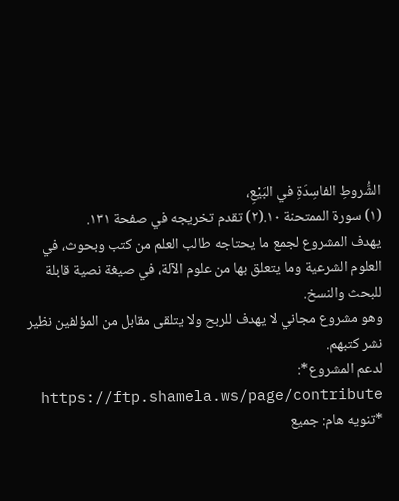الشُّروطِ الفاسِدَةِ في البَيْعِ،
(١) سورة الممتحنة ١٠.(٢) تقدم تخريجه في صفحة ١٣١.
يهدف المشروع لجمع ما يحتاجه طالب العلم من كتب وبحوث، في العلوم الشرعية وما يتعلق بها من علوم الآلة، في صيغة نصية قابلة للبحث والنسخ.
وهو مشروع مجاني لا يهدف للربح ولا يتلقى مقابل من المؤلفين نظير نشر كتبهم.
لدعم المشروع*: https://ftp.shamela.ws/page/contribute
*تنويه هام: جميع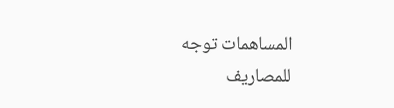المساهمات توجه للمصاريف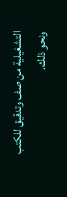التشغيلية من صف وتدقيق للكتب ونحو ذلك.